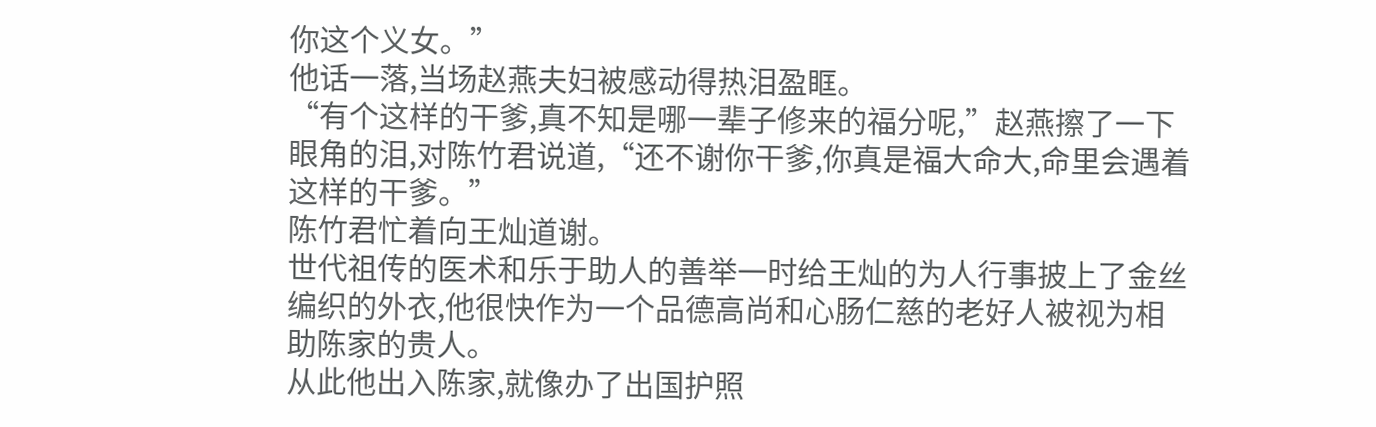你这个义女。”
他话一落,当场赵燕夫妇被感动得热泪盈眶。
“有个这样的干爹,真不知是哪一辈子修来的福分呢,”赵燕擦了一下眼角的泪,对陈竹君说道,“还不谢你干爹,你真是福大命大,命里会遇着这样的干爹。”
陈竹君忙着向王灿道谢。
世代祖传的医术和乐于助人的善举一时给王灿的为人行事披上了金丝编织的外衣,他很快作为一个品德高尚和心肠仁慈的老好人被视为相助陈家的贵人。
从此他出入陈家,就像办了出国护照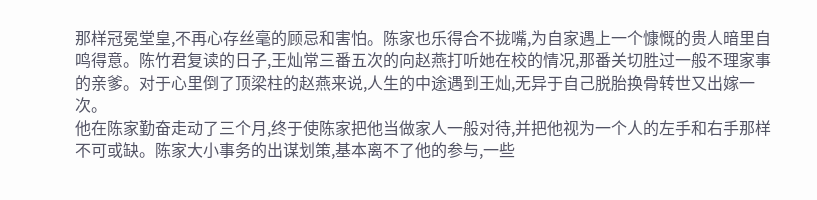那样冠冕堂皇,不再心存丝毫的顾忌和害怕。陈家也乐得合不拢嘴,为自家遇上一个慷慨的贵人暗里自鸣得意。陈竹君复读的日子,王灿常三番五次的向赵燕打听她在校的情况,那番关切胜过一般不理家事的亲爹。对于心里倒了顶梁柱的赵燕来说,人生的中途遇到王灿,无异于自己脱胎换骨转世又出嫁一次。
他在陈家勤奋走动了三个月,终于使陈家把他当做家人一般对待,并把他视为一个人的左手和右手那样不可或缺。陈家大小事务的出谋划策,基本离不了他的参与,一些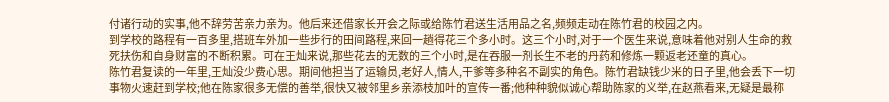付诸行动的实事,他不辞劳苦亲力亲为。他后来还借家长开会之际或给陈竹君送生活用品之名,频频走动在陈竹君的校园之内。
到学校的路程有一百多里,搭班车外加一些步行的田间路程,来回一趟得花三个多小时。这三个小时,对于一个医生来说,意味着他对别人生命的救死扶伤和自身财富的不断积累。可在王灿来说,那些花去的无数的三个小时,是在吞服一剂长生不老的丹药和修炼一颗返老还童的真心。
陈竹君复读的一年里,王灿没少费心思。期间他担当了运输员,老好人,情人,干爹等多种名不副实的角色。陈竹君缺钱少米的日子里,他会丢下一切事物火速赶到学校;他在陈家很多无偿的善举,很快又被邻里乡亲添枝加叶的宣传一番;他种种貌似诚心帮助陈家的义举,在赵燕看来,无疑是最称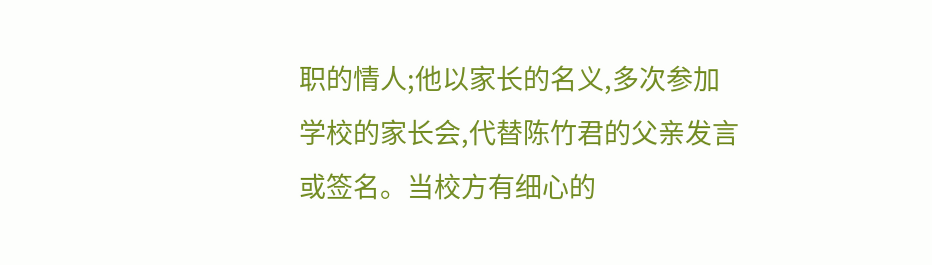职的情人;他以家长的名义,多次参加学校的家长会,代替陈竹君的父亲发言或签名。当校方有细心的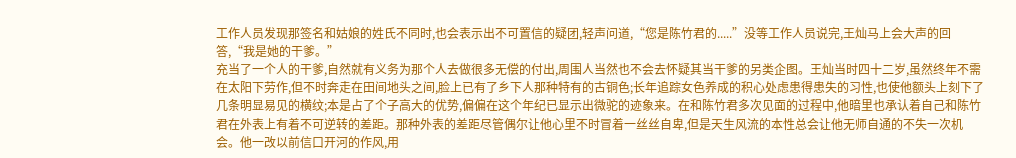工作人员发现那签名和姑娘的姓氏不同时,也会表示出不可置信的疑团,轻声问道,“您是陈竹君的.....”没等工作人员说完,王灿马上会大声的回答,“我是她的干爹。”
充当了一个人的干爹,自然就有义务为那个人去做很多无偿的付出,周围人当然也不会去怀疑其当干爹的另类企图。王灿当时四十二岁,虽然终年不需在太阳下劳作,但不时奔走在田间地头之间,脸上已有了乡下人那种特有的古铜色;长年追踪女色养成的积心处虑患得患失的习性,也使他额头上刻下了几条明显易见的横纹;本是占了个子高大的优势,偏偏在这个年纪已显示出微驼的迹象来。在和陈竹君多次见面的过程中,他暗里也承认着自己和陈竹君在外表上有着不可逆转的差距。那种外表的差距尽管偶尔让他心里不时冒着一丝丝自卑,但是天生风流的本性总会让他无师自通的不失一次机会。他一改以前信口开河的作风,用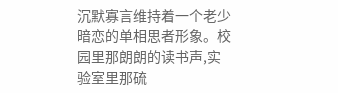沉默寡言维持着一个老少暗恋的单相思者形象。校园里那朗朗的读书声,实验室里那硫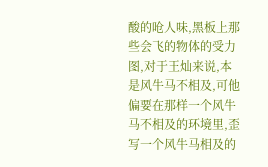酸的呛人味,黑板上那些会飞的物体的受力图,对于王灿来说,本是风牛马不相及,可他偏要在那样一个风牛马不相及的环境里,歪写一个风牛马相及的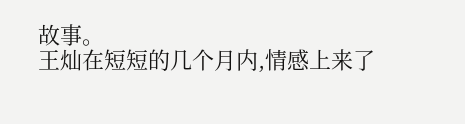故事。
王灿在短短的几个月内,情感上来了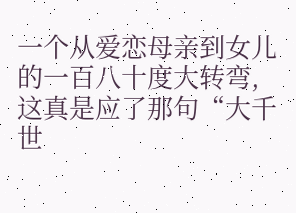一个从爱恋母亲到女儿的一百八十度大转弯,这真是应了那句“大千世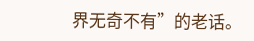界无奇不有”的老话。